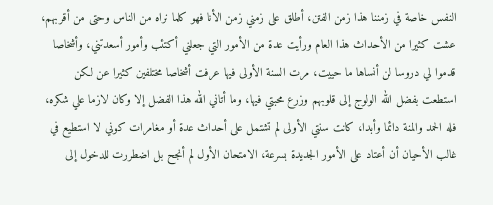النفس خاصة في زمننا هذا زمن الفتن، أطلق على زمني زمن الأنا فهو كلما نراه من الناس وحتى من أقربهم، عشت كثيرا من الأحداث هذا العام ورأيت عدة من الأمور التي جعلني أكتئب وأمور أسعدتني، وأشخاصا قدموا لي دروسا لن أنساها ما حييت، مرت السنة الأولى فيها عرفت أشخاصا مختلفين كثيرا عن لكن استطعت بفضل الله الولوج إلى قلوبهم وزرع محبتي فيها، وما أتاني الله هذا الفضل إلا وكان لازما علي شكره، فله الحمد والمنة دائما وأبدا، كانت سنتي الأولى لم تشتمل على أحداث عدة أو مغامرات كوني لا استطيع في غالب الأحيان أن أعتاد على الأمور الجديدة بسرعة، الامتحان الأول لم أنجح بل اضطررت للدخول إلى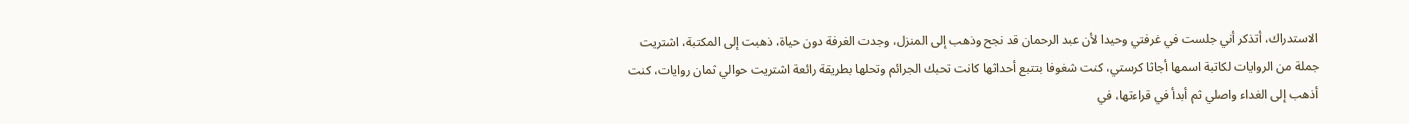الاستدراك، أتذكر أني جلست في غرفتي وحيدا لأن عبد الرحمان قد نجح وذهب إلى المنزل، وجدت الغرفة دون حياة، ذهبت إلى المكتبة، اشتريت جملة من الروايات لكاتبة اسمها أجاثا كرستي، كنت شغوفا بتتبع أحداثها كانت تحبك الجرائم وتحلها بطريقة رائعة اشتريت حوالي ثمان روايات، كنت أذهب إلى الغداء واصلي ثم أبدأ في قراءتها، في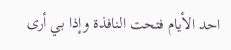احد الأيام فتحت النافذة وإذا بي أرى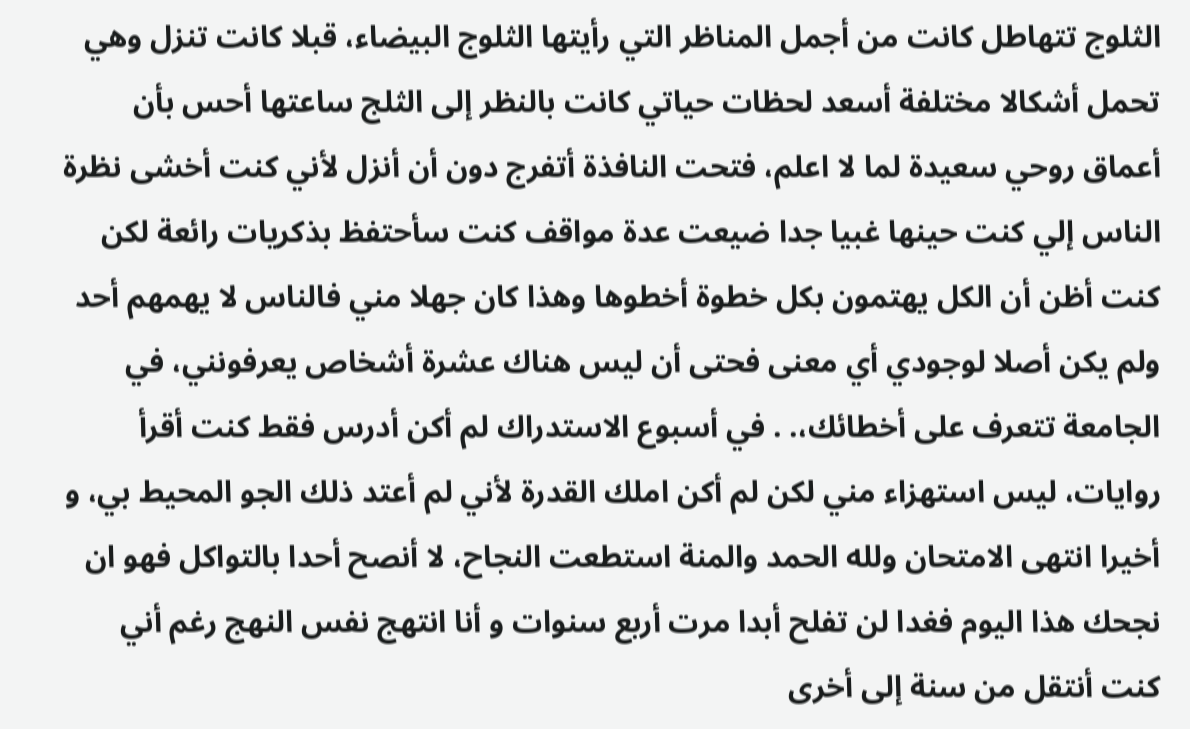الثلوج تتهاطل كانت من أجمل المناظر التي رأيتها الثلوج البيضاء، قبلا كانت تنزل وهي تحمل أشكالا مختلفة أسعد لحظات حياتي كانت بالنظر إلى الثلج ساعتها أحس بأن أعماق روحي سعيدة لما لا اعلم، فتحت النافذة أتفرج دون أن أنزل لأني كنت أخشى نظرة الناس إلي كنت حينها غبيا جدا ضيعت عدة مواقف كنت سأحتفظ بذكريات رائعة لكن كنت أظن أن الكل يهتمون بكل خطوة أخطوها وهذا كان جهلا مني فالناس لا يهمهم أحد ولم يكن أصلا لوجودي أي معنى فحتى أن ليس هناك عشرة أشخاص يعرفونني، في الجامعة تتعرف على أخطائك،. . في أسبوع الاستدراك لم أكن أدرس فقط كنت أقرأ روايات، ليس استهزاء مني لكن لم أكن املك القدرة لأني لم أعتد ذلك الجو المحيط بي، و أخيرا انتهى الامتحان ولله الحمد والمنة استطعت النجاح، لا أنصح أحدا بالتواكل فهو ان نجحك هذا اليوم فغدا لن تفلح أبدا مرت أربع سنوات و أنا انتهج نفس النهج رغم أني كنت أنتقل من سنة إلى أخرى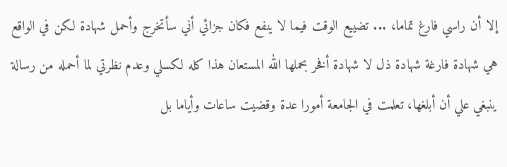إلا أن راسي فارغ تماما، ... تضييع الوقت فيما لا ينفع فكان جزائي أني سأتخرج وأحمل شهادة لكن في الواقع هي شهادة فارغة شهادة ذل لا شهادة أفخر بحملها الله المستعان هذا كله لكسلي وعدم نظرتي لما أحمله من رسالة ينبغي علي أن أبلغها، تعلمت في الجامعة أمورا عدة وقضيت ساعات وأياما بل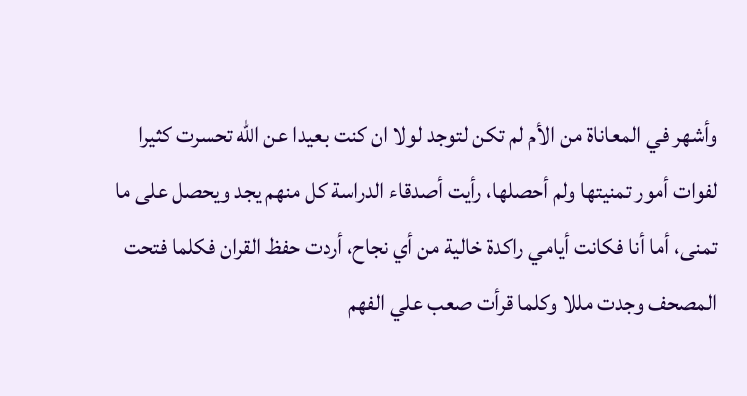وأشهر في المعاناة من الأم لم تكن لتوجد لولا ان كنت بعيدا عن الله تحسرت كثيرا لفوات أمور تمنيتها ولم أحصلها، رأيت أصدقاء الدراسة كل منهم يجد ويحصل على ما تمنى، أما أنا فكانت أيامي راكدة خالية من أي نجاح، أردت حفظ القران فكلما فتحت المصحف وجدت مللا وكلما قرأت صعب علي الفهم